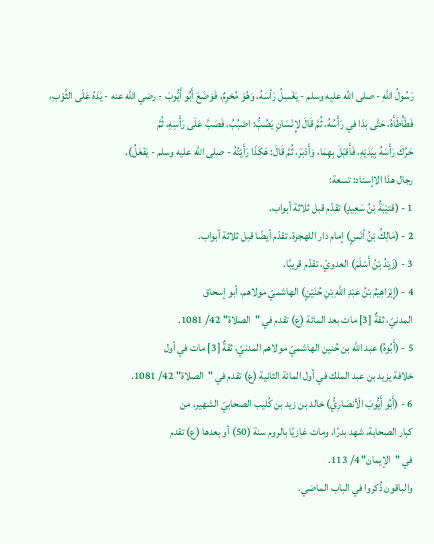رَسُولُ اللهِ - صلى الله عليه وسلم - يَغْسِلُ رَأسَهُ، وَهُوَ مُحْرِمٌ، فَوَضَعَ أَبُو أَيُّوبَ - رضي الله عنه - يَدَهُ عَلَى الثَّوْبِ،
فَطَأْطَأَهُ، حَتَّى بَدَا في رَأْسُهُ، ثُمَّ قَالَ لإِنْسَانٍ يَصُبُّ: اصْبُبُ، فَصَبَّ عَلَى رَأْسِهِ، ثُمَّ
حَرَّكَ رَأْسَهُ بِيَدَيْهِ، فَأَقبَلَ بِهِمَا، وَأَدْبَرَ، ثُمَّ قَالَ: هَكَذَا رَأَيْتُهُ - صلى الله عليه وسلم - يَفْعَلُ).
رجال هذا الاإسناد: تسعة:
1 - (قتيْبَةُ بْنُ سَعِيدٍ) تقدّم قبل ثلاثة أبواب.
2 - (مَالِكُ بْنُ أنَسٍ) إمام دار اللهجرة، تقدّم أيضًا قبل ثلاثة أبواب.
3 - (زَيْدُ بْنُ أَسْلَمَ) العدويّ، تقدّم قريبًا.
4 - (إِبْرَاهِيمُ بْنُ عَبْدِ اللهِ بْنِ حُنَيْنٍ) الهاشميّ مولاهم، أبو إسحاق
المدنيّ، ثقةٌ [3] مات بعد المائة (ع) تقدم في "الصلاة" 42/ 1081.
5 - (أَبُوهُ) عبد الله بن حُنين الهاشميّ مولاهم المدنيّ، ثقةٌ [3] مات في أول
خلافة يزيد بن عبد الملك في أول المائة الثانية (ع) تقدم في "الصلاة" 42/ 1081.
6 - (أَبُو أَيُّوبَ الْأنصَارِيُّ) خالد بن زيد بن كُليب الصحابيّ الشهير، من
كبار الصحابة، شهد بدرًا، ومات غازيًا بالروم سنة (50) أو بعدها (ع) تقدم
في "الإيمان" 4/ 113.
والباقون ذُكروا في الباب الماضي.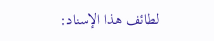لطائف هذا الإسناد: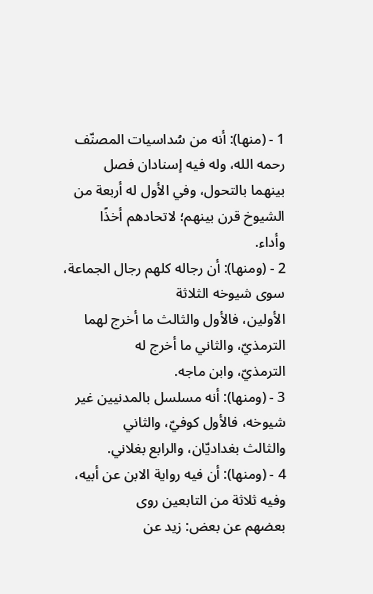1 - (منها): أنه من سُداسيات المصنّف رحمه الله، وله فيه إسنادان فصل
بينهما بالتحول، وفي الأول له أربعة من الشيوخ قرن بينهم؛ لاتحادهم أخذًا
وأداء.
2 - (ومنها): أن رجاله كلهم رجال الجماعة، سوى شيوخه الثلاثة
الأولين، فالأول والثالث ما أخرج لهما الترمذيّ، والثاني ما أخرج له
الترمذيّ، وابن ماجه.
3 - (ومنها): أنه مسلسل بالمدنيين غير شيوخه، فالأول كوفيّ، والثاني
والثالث بغداديّان، والرابع بغلاني.
4 - (ومنها): أن فيه رواية الابن عن أبيه، وفيه ثلاثة من التابعين روى
بعضهم عن بعض: زيد عن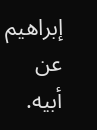إبراهيم عن أبيه.